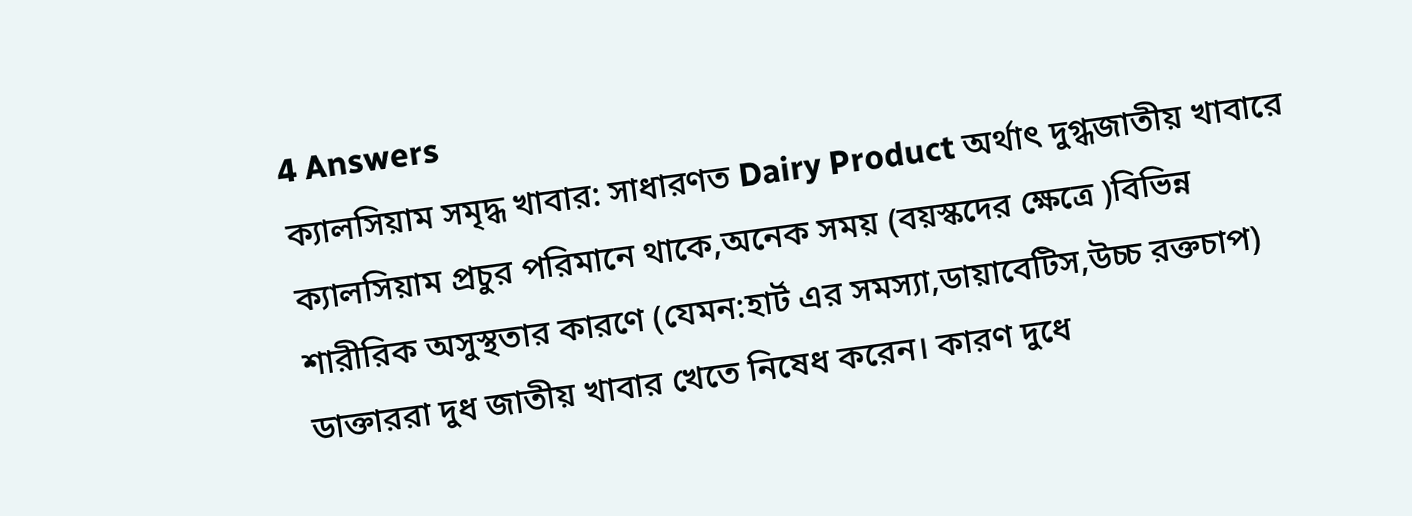4 Answers
ক্যালসিয়াম সমৃদ্ধ খাবার: সাধারণত Dairy Product অর্থাৎ দুগ্ধজাতীয় খাবারে ক্যালসিয়াম প্রচুর পরিমানে থাকে,অনেক সময় (বয়স্কদের ক্ষেত্রে )বিভিন্ন শারীরিক অসুস্থতার কারণে (যেমন:হার্ট এর সমস্যা,ডায়াবেটিস,উচ্চ রক্তচাপ) ডাক্তাররা দুধ জাতীয় খাবার খেতে নিষেধ করেন। কারণ দুধে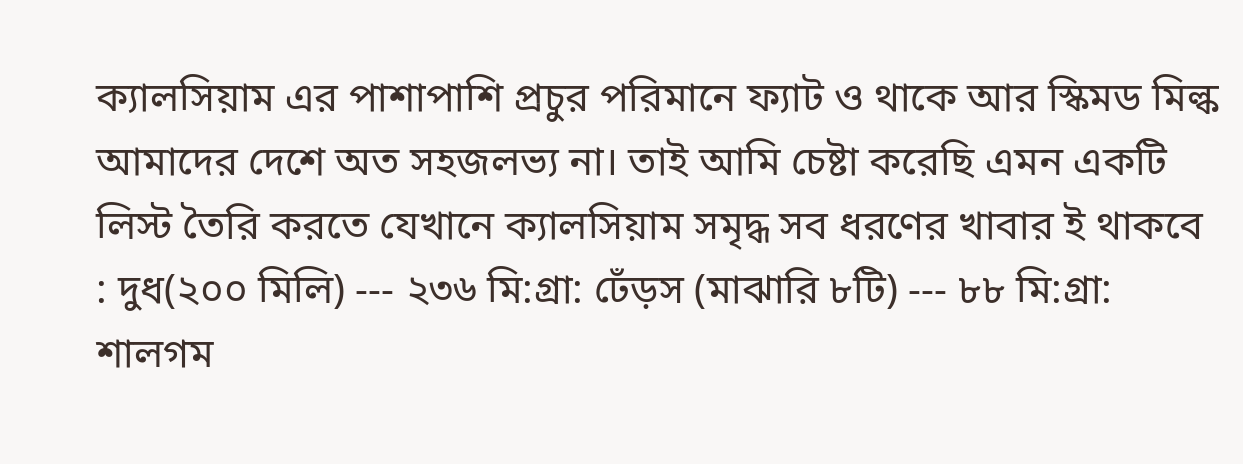ক্যালসিয়াম এর পাশাপাশি প্রচুর পরিমানে ফ্যাট ও থাকে আর স্কিমড মিল্ক আমাদের দেশে অত সহজলভ্য না। তাই আমি চেষ্টা করেছি এমন একটি লিস্ট তৈরি করতে যেখানে ক্যালসিয়াম সমৃদ্ধ সব ধরণের খাবার ই থাকবে : দুধ(২০০ মিলি) --- ২৩৬ মি:গ্রা: ঢেঁড়স (মাঝারি ৮টি) --- ৮৮ মি:গ্রা: শালগম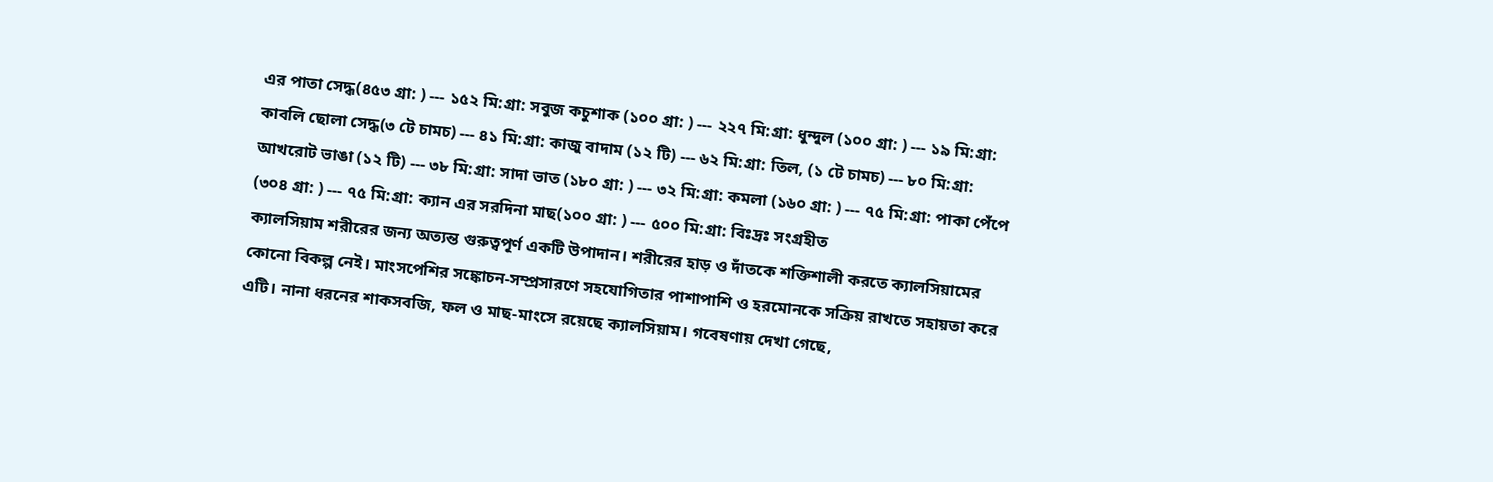এর পাতা সেদ্ধ(৪৫৩ গ্রা: ) --- ১৫২ মি:গ্রা: সবুজ কচুশাক (১০০ গ্রা: ) --- ২২৭ মি:গ্রা: ধুন্দুল (১০০ গ্রা: ) --- ১৯ মি:গ্রা: কাবলি ছোলা সেদ্ধ(৩ টে চামচ) --- ৪১ মি:গ্রা: কাজু বাদাম (১২ টি) --- ৬২ মি:গ্রা: তিল, (১ টে চামচ) --- ৮০ মি:গ্রা: আখরোট ভাঙা (১২ টি) --- ৩৮ মি:গ্রা: সাদা ভাত (১৮০ গ্রা: ) --- ৩২ মি:গ্রা: কমলা (১৬০ গ্রা: ) --- ৭৫ মি:গ্রা: পাকা পেঁপে (৩০৪ গ্রা: ) --- ৭৫ মি:গ্রা: ক্যান এর সরদিনা মাছ(১০০ গ্রা: ) --- ৫০০ মি:গ্রা: বিঃদ্রঃ সংগ্রহীত
ক্যালসিয়াম শরীরের জন্য অত্যন্ত গুরুত্বপূর্ণ একটি উপাদান। শরীরের হাড় ও দাঁতকে শক্তিশালী করতে ক্যালসিয়ামের কোনো বিকল্প নেই। মাংসপেশির সঙ্কোচন-সম্প্রসারণে সহযোগিতার পাশাপাশি ও হরমোনকে সক্রিয় রাখতে সহায়তা করে এটি। নানা ধরনের শাকসবজি, ফল ও মাছ-মাংসে রয়েছে ক্যালসিয়াম। গবেষণায় দেখা গেছে,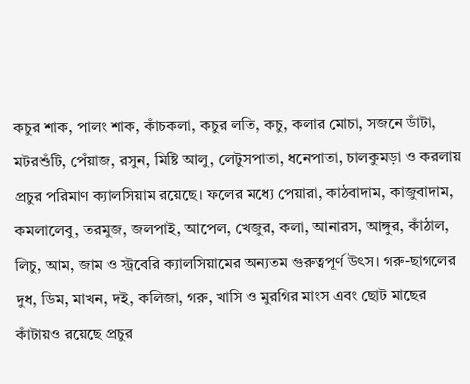কচুর শাক, পালং শাক, কাঁচকলা, কচুর লতি, কচু, কলার মোচা, সজনে ডাঁটা, মটরশুঁটি, পেঁয়াজ, রসুন, মিষ্টি আলু, লেটুসপাতা, ধনেপাতা, চালকুমড়া ও করলায় প্রচুর পরিমাণ ক্যালসিয়াম রয়েছে। ফলের মধ্যে পেয়ারা, কাঠবাদাম, কাজুবাদাম, কমলালেবু, তরমুজ, জলপাই, আপেল, খেজুর, কলা, আনারস, আঙ্গুর, কাঁঠাল, লিচু, আম, জাম ও স্ট্রবেরি ক্যালসিয়ামের অন্যতম গুরুত্বপূর্ণ উৎস। গরু-ছাগলের দুধ, ডিম, মাখন, দই, কলিজা, গরু, খাসি ও মুরগির মাংস এবং ছোট মাছের কাঁটায়ও রয়েছে প্রচুর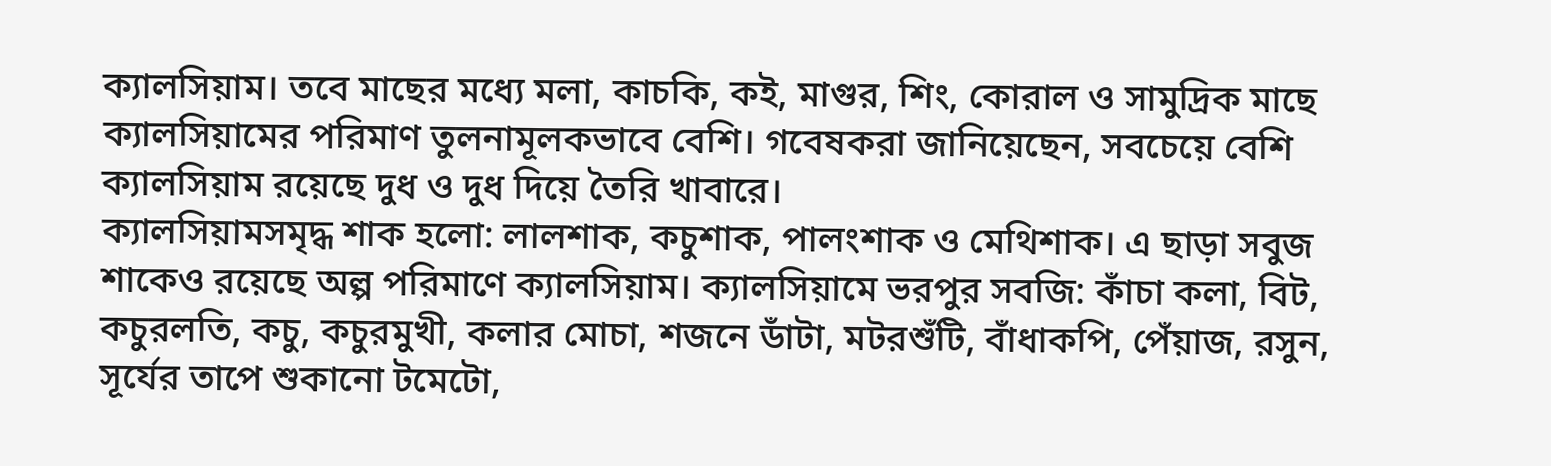ক্যালসিয়াম। তবে মাছের মধ্যে মলা, কাচকি, কই, মাগুর, শিং, কোরাল ও সামুদ্রিক মাছে ক্যালসিয়ামের পরিমাণ তুলনামূলকভাবে বেশি। গবেষকরা জানিয়েছেন, সবচেয়ে বেশি ক্যালসিয়াম রয়েছে দুধ ও দুধ দিয়ে তৈরি খাবারে।
ক্যালসিয়ামসমৃদ্ধ শাক হলো: লালশাক, কচুশাক, পালংশাক ও মেথিশাক। এ ছাড়া সবুজ শাকেও রয়েছে অল্প পরিমাণে ক্যালসিয়াম। ক্যালসিয়ামে ভরপুর সবজি: কাঁচা কলা, বিট, কচুরলতি, কচু, কচুরমুখী, কলার মোচা, শজনে ডাঁটা, মটরশুঁটি, বাঁধাকপি, পেঁয়াজ, রসুন, সূর্যের তাপে শুকানো টমেটো,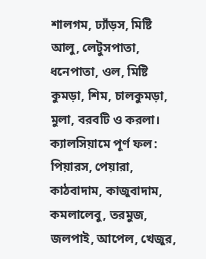শালগম, ঢ্যাঁড়স, মিষ্টি আলু, লেটুসপাতা, ধনেপাতা, ওল, মিষ্টি কুমড়া, শিম, চালকুমড়া, মুলা, বরবটি ও করলা। ক্যালসিয়ামে পূর্ণ ফল: পিয়ারস, পেয়ারা, কাঠবাদাম, কাজুবাদাম, কমলালেবু, তরমুজ, জলপাই, আপেল, খেজুর,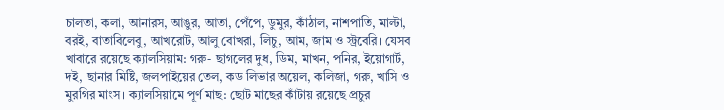চালতা, কলা, আনারস, আঙুর, আতা, পেঁপে, ডুমুর, কাঁঠাল, নাশপাতি, মাল্টা, বরই, বাতাবিলেবু, আখরোট, আলু বোখরা, লিচু, আম, জাম ও স্ট্রবেরি। যেসব খাবারে রয়েছে ক্যালসিয়াম: গরু- ছাগলের দুধ, ডিম, মাখন, পনির, ইয়োগার্ট, দই, ছানার মিষ্টি, জলপাইয়ের তেল, কড লিভার অয়েল, কলিজা, গরু, খাসি ও মুরগির মাংস। ক্যালসিয়ামে পূর্ণ মাছ: ছোট মাছের কাঁটায় রয়েছে প্রচুর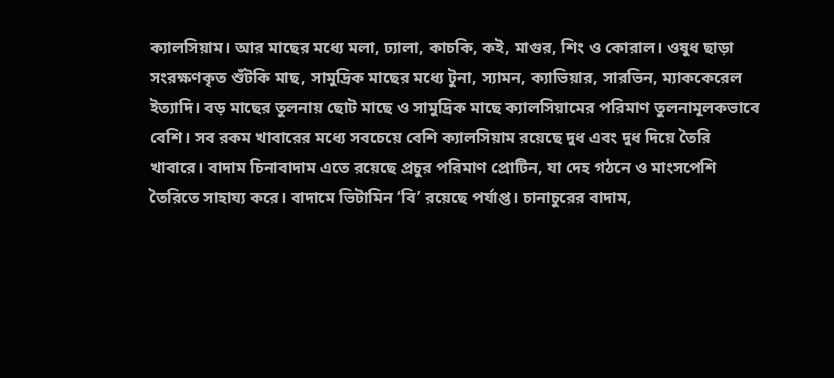ক্যালসিয়াম। আর মাছের মধ্যে মলা, ঢ্যালা, কাচকি, কই, মাগুর, শিং ও কোরাল। ওষুধ ছাড়া সংরক্ষণকৃত শুঁটকি মাছ, সামুদ্রিক মাছের মধ্যে টুনা, স্যামন, ক্যাভিয়ার, সারভিন, ম্যাককেরেল ইত্যাদি। বড় মাছের তুলনায় ছোট মাছে ও সামুদ্রিক মাছে ক্যালসিয়ামের পরিমাণ তুলনামূলকভাবে বেশি। সব রকম খাবারের মধ্যে সবচেয়ে বেশি ক্যালসিয়াম রয়েছে দুধ এবং দুধ দিয়ে তৈরি খাবারে। বাদাম চিনাবাদাম এতে রয়েছে প্রচুর পরিমাণ প্রোটিন, যা দেহ গঠনে ও মাংসপেশি তৈরিতে সাহায্য করে। বাদামে ভিটামিন ‘বি’ রয়েছে পর্যাপ্ত। চানাচুরের বাদাম,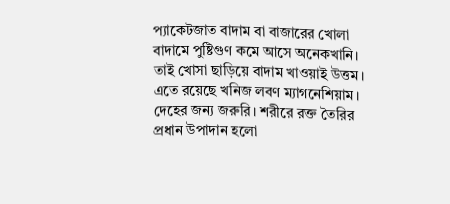প্যাকেটজাত বাদাম বা বাজারের খোলা বাদামে পুষ্টিগুণ কমে আসে অনেকখানি। তাই খোসা ছাড়িয়ে বাদাম খাওয়াই উত্তম। এতে রয়েছে খনিজ লবণ ম্যাগনেশিয়াম। দেহের জন্য জরুরি। শরীরে রক্ত তৈরির প্রধান উপাদান হলো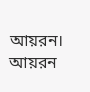আয়রন। আয়রন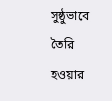সুষ্ঠুভাবে তৈরি হওয়ার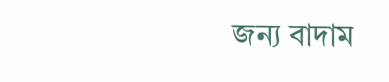জন্য বাদাম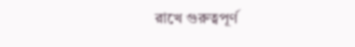রাখে গুরুত্বপূর্ণ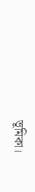ভূমিকা।